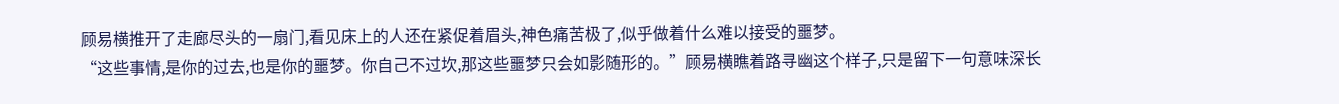顾易横推开了走廊尽头的一扇门,看见床上的人还在紧促着眉头,神色痛苦极了,似乎做着什么难以接受的噩梦。
“这些事情,是你的过去,也是你的噩梦。你自己不过坎,那这些噩梦只会如影随形的。”顾易横瞧着路寻幽这个样子,只是留下一句意味深长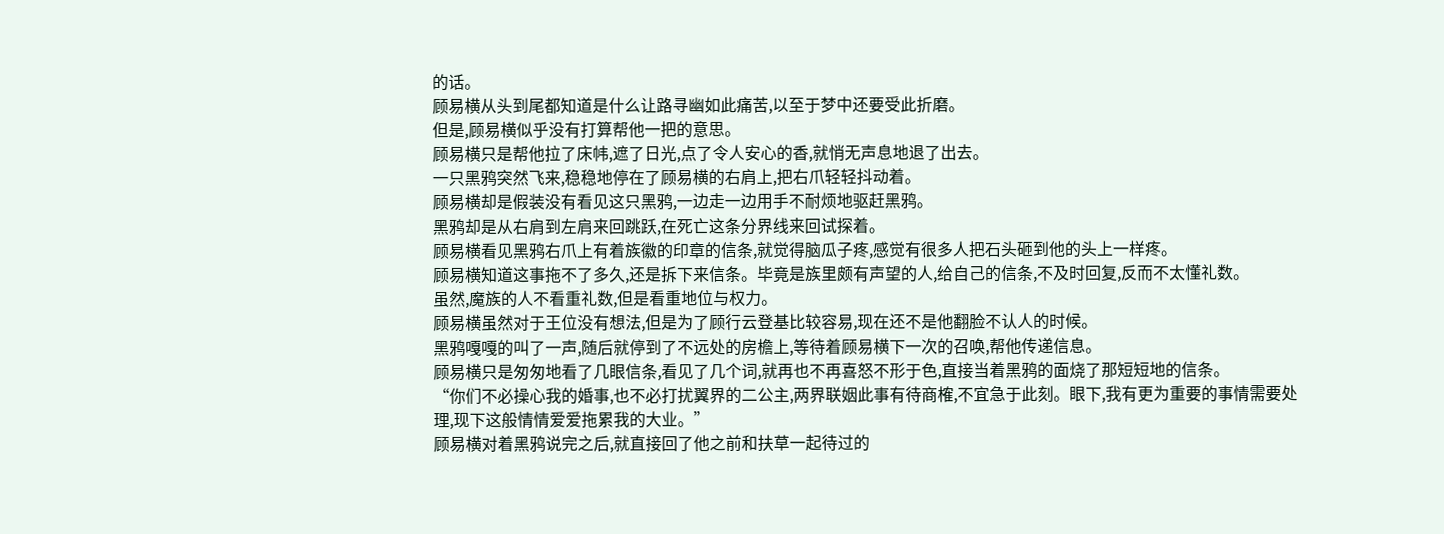的话。
顾易横从头到尾都知道是什么让路寻幽如此痛苦,以至于梦中还要受此折磨。
但是,顾易横似乎没有打算帮他一把的意思。
顾易横只是帮他拉了床帏,遮了日光,点了令人安心的香,就悄无声息地退了出去。
一只黑鸦突然飞来,稳稳地停在了顾易横的右肩上,把右爪轻轻抖动着。
顾易横却是假装没有看见这只黑鸦,一边走一边用手不耐烦地驱赶黑鸦。
黑鸦却是从右肩到左肩来回跳跃,在死亡这条分界线来回试探着。
顾易横看见黑鸦右爪上有着族徽的印章的信条,就觉得脑瓜子疼,感觉有很多人把石头砸到他的头上一样疼。
顾易横知道这事拖不了多久,还是拆下来信条。毕竟是族里颇有声望的人,给自己的信条,不及时回复,反而不太懂礼数。
虽然,魔族的人不看重礼数,但是看重地位与权力。
顾易横虽然对于王位没有想法,但是为了顾行云登基比较容易,现在还不是他翻脸不认人的时候。
黑鸦嘎嘎的叫了一声,随后就停到了不远处的房檐上,等待着顾易横下一次的召唤,帮他传递信息。
顾易横只是匆匆地看了几眼信条,看见了几个词,就再也不再喜怒不形于色,直接当着黑鸦的面烧了那短短地的信条。
“你们不必操心我的婚事,也不必打扰翼界的二公主,两界联姻此事有待商榷,不宜急于此刻。眼下,我有更为重要的事情需要处理,现下这般情情爱爱拖累我的大业。”
顾易横对着黑鸦说完之后,就直接回了他之前和扶草一起待过的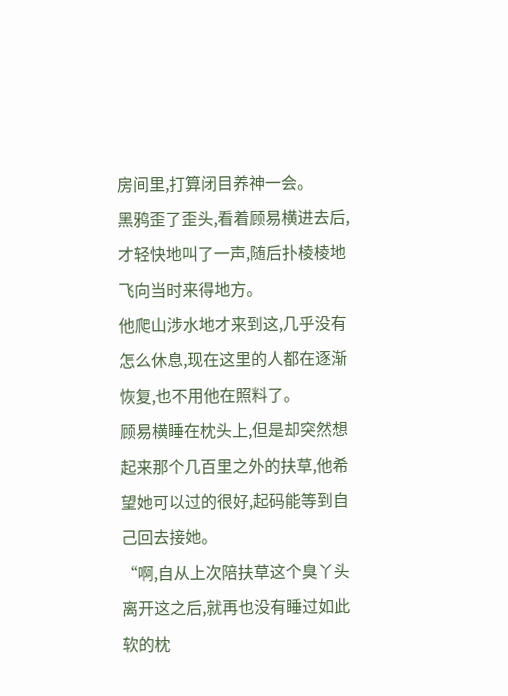房间里,打算闭目养神一会。
黑鸦歪了歪头,看着顾易横进去后,才轻快地叫了一声,随后扑棱棱地飞向当时来得地方。
他爬山涉水地才来到这,几乎没有怎么休息,现在这里的人都在逐渐恢复,也不用他在照料了。
顾易横睡在枕头上,但是却突然想起来那个几百里之外的扶草,他希望她可以过的很好,起码能等到自己回去接她。
“啊,自从上次陪扶草这个臭丫头离开这之后,就再也没有睡过如此软的枕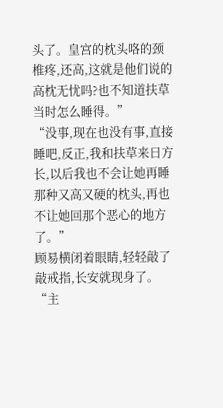头了。皇宫的枕头咯的颈椎疼,还高,这就是他们说的高枕无忧吗?也不知道扶草当时怎么睡得。”
“没事,现在也没有事,直接睡吧,反正,我和扶草来日方长,以后我也不会让她再睡那种又高又硬的枕头,再也不让她回那个恶心的地方了。”
顾易横闭着眼睛,轻轻敲了敲戒指,长安就现身了。
“主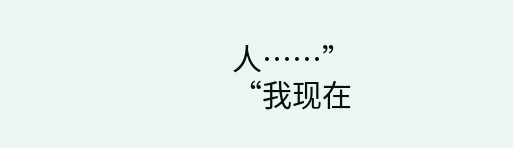人……”
“我现在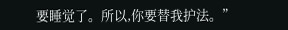要睡觉了。所以,你要替我护法。”